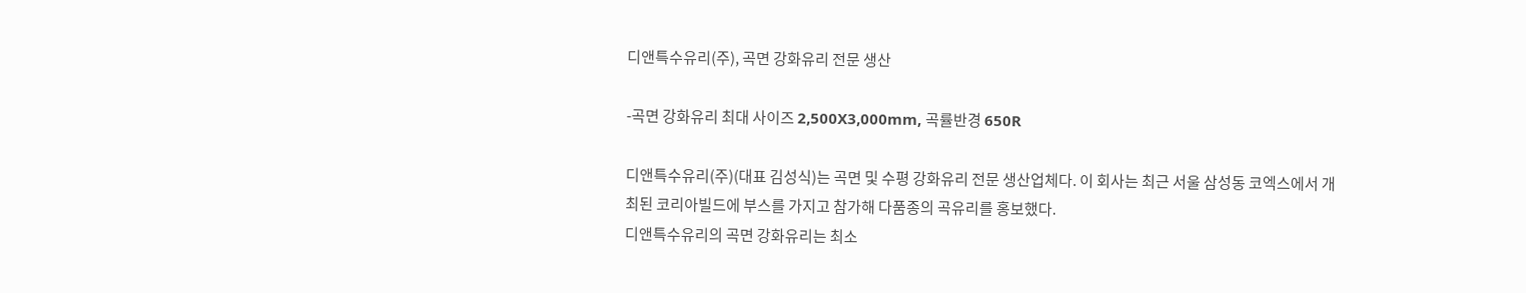디앤특수유리(주), 곡면 강화유리 전문 생산

-곡면 강화유리 최대 사이즈 2,500X3,000mm, 곡률반경 650R

디앤특수유리(주)(대표 김성식)는 곡면 및 수평 강화유리 전문 생산업체다. 이 회사는 최근 서울 삼성동 코엑스에서 개최된 코리아빌드에 부스를 가지고 참가해 다품종의 곡유리를 홍보했다.
디앤특수유리의 곡면 강화유리는 최소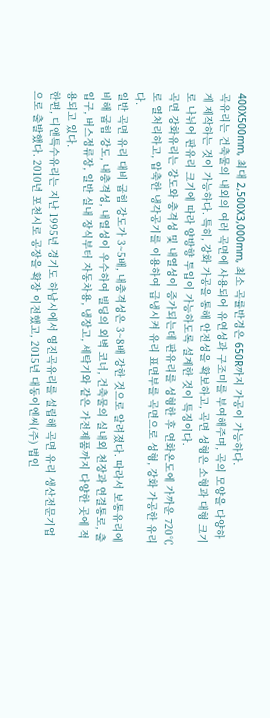400X500mm, 최대 2,500X3,000mm, 최소 곡률반경은 650R까지 가공이 가능하다.
곡유리는 건축물의 내외의 여러 곡면에 사용되어 유연성과 구조미를 부여해주며, 곡의 모양을 다양하게 제작하는 것이 가능하다. 특히, 강화 가공을 통해 안전성을 확보하고, 곡면 성형은 소형과 대형 크기로 나뉘어 판유리 크기에 따라 양방향 투입이 가능하도록 설계한 것이 특징이다.
곡면 강화유리는 강도와 충격성 및 내열성이 증가되는데 판유리를 성형한 후 연화온도에 가까운 720℃로 열처리하고, 압축한 냉각공기를 이용하여 급냉시켜 유리 표면부를 곡면으로 성형, 강화 가공한 유리다.
일반 곡면 유리 대비 굽힘 강도가 3~5배, 내충격성은 3~8배 강한 것으로 알려졌다. 따라서 보통유리에 비해 굽힘 강도, 내충격성, 내열성이 우수하여 빌딩의 외벽 코너, 건축물의 실내외 천장과 연결통로, 출입구, 버스정류장, 일반 실내 장식부터 자동차용, 냉장고, 세탁기와 같은 가전제품까지 다양한 곳에 적용되고 있다.
한편, 디앤특수유리는 지난 1995년 경기도 하남시에서 영진곡유리를 설립해 곡면 유리 생산전문기업으로 출발했다. 2010년 포천시로 공장을 확장 이전했고, 2015년 대동이엔씨(주) 법인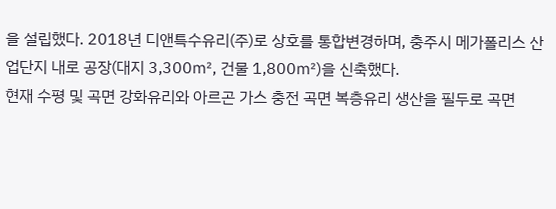을 설립했다. 2018년 디앤특수유리(주)로 상호를 통합변경하며, 충주시 메가폴리스 산업단지 내로 공장(대지 3,300㎡, 건물 1,800㎡)을 신축했다.
현재 수평 및 곡면 강화유리와 아르곤 가스 충전 곡면 복층유리 생산을 필두로 곡면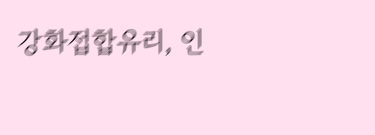강화접합유리, 인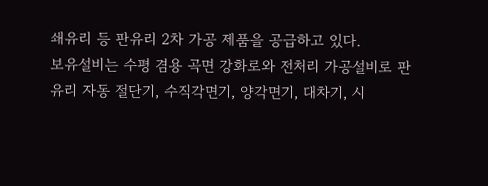쇄유리 등 판유리 2차 가공 제품을 공급하고 있다.
보유설비는 수평 겸용 곡면 강화로와 전처리 가공설비로 판유리 자동 절단기, 수직각면기, 양각면기, 대차기, 시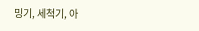밍기, 세척기, 아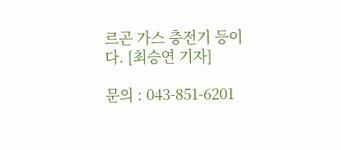르곤 가스 충전기 등이다. [최승연 기자]

문의 : 043-851-6201